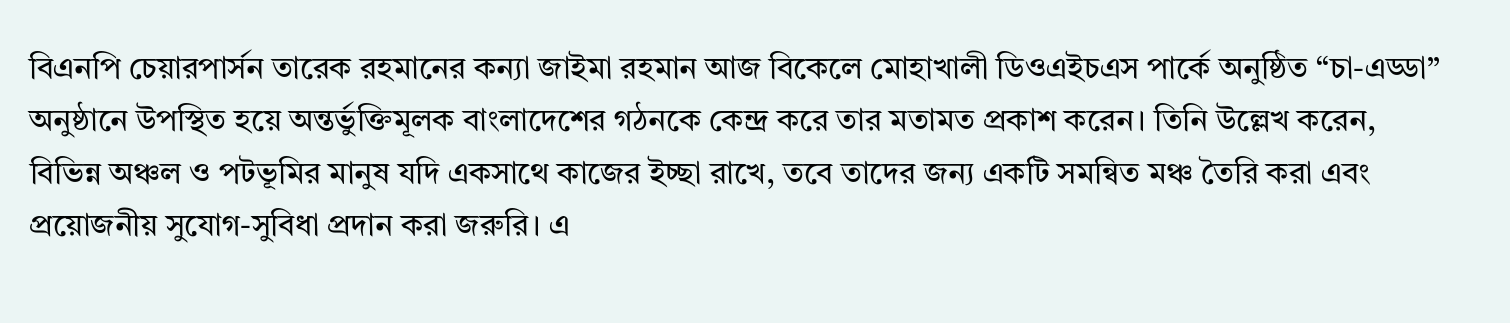বিএনপি চেয়ারপার্সন তারেক রহমানের কন্যা জাইমা রহমান আজ বিকেলে মোহাখালী ডিওএইচএস পার্কে অনুষ্ঠিত “চা-এড্ডা” অনুষ্ঠানে উপস্থিত হয়ে অন্তর্ভুক্তিমূলক বাংলাদেশের গঠনকে কেন্দ্র করে তার মতামত প্রকাশ করেন। তিনি উল্লেখ করেন, বিভিন্ন অঞ্চল ও পটভূমির মানুষ যদি একসাথে কাজের ইচ্ছা রাখে, তবে তাদের জন্য একটি সমন্বিত মঞ্চ তৈরি করা এবং প্রয়োজনীয় সুযোগ-সুবিধা প্রদান করা জরুরি। এ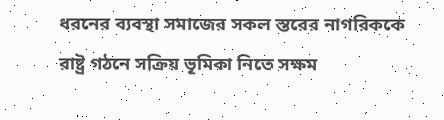ধরনের ব্যবস্থা সমাজের সকল স্তরের নাগরিককে রাষ্ট্র গঠনে সক্রিয় ভূমিকা নিতে সক্ষম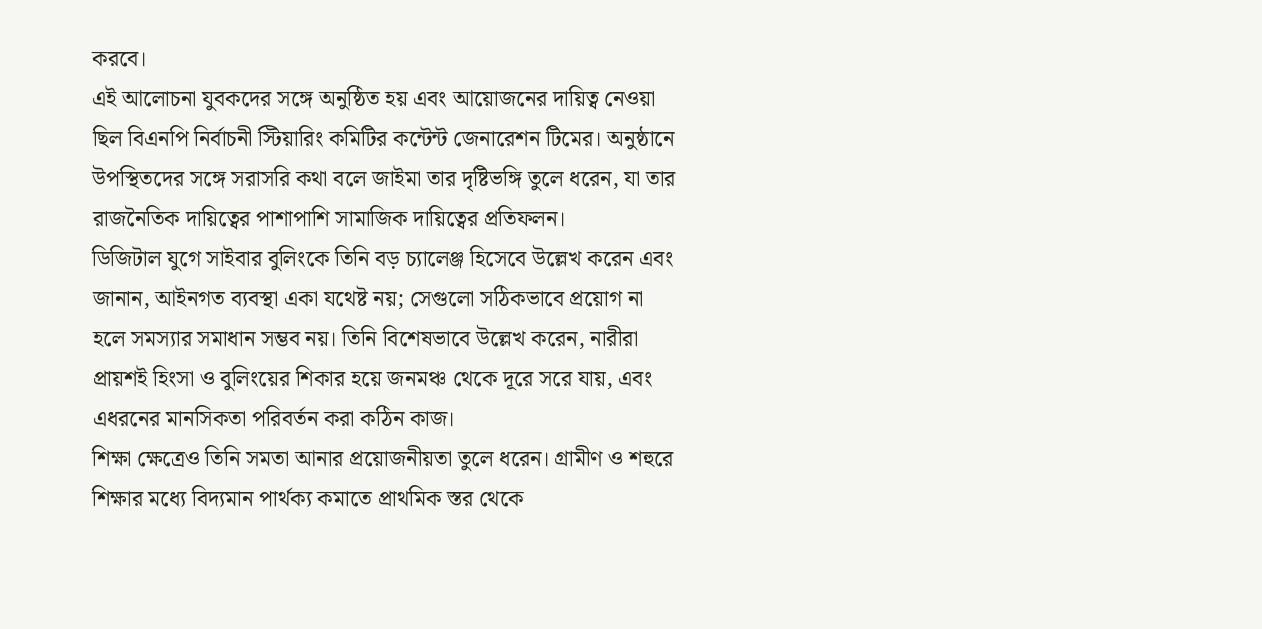করবে।
এই আলোচনা যুবকদের সঙ্গে অনুষ্ঠিত হয় এবং আয়োজনের দায়িত্ব নেওয়া ছিল বিএনপি নির্বাচনী স্টিয়ারিং কমিটির কন্টেন্ট জেনারেশন টিমের। অনুষ্ঠানে উপস্থিতদের সঙ্গে সরাসরি কথা বলে জাইমা তার দৃষ্টিভঙ্গি তুলে ধরেন, যা তার রাজনৈতিক দায়িত্বের পাশাপাশি সামাজিক দায়িত্বের প্রতিফলন।
ডিজিটাল যুগে সাইবার বুলিংকে তিনি বড় চ্যালেঞ্জ হিসেবে উল্লেখ করেন এবং জানান, আইনগত ব্যবস্থা একা যথেষ্ট নয়; সেগুলো সঠিকভাবে প্রয়োগ না হলে সমস্যার সমাধান সম্ভব নয়। তিনি বিশেষভাবে উল্লেখ করেন, নারীরা প্রায়শই হিংসা ও বুলিংয়ের শিকার হয়ে জনমঞ্চ থেকে দূরে সরে যায়, এবং এধরনের মানসিকতা পরিবর্তন করা কঠিন কাজ।
শিক্ষা ক্ষেত্রেও তিনি সমতা আনার প্রয়োজনীয়তা তুলে ধরেন। গ্রামীণ ও শহুরে শিক্ষার মধ্যে বিদ্যমান পার্থক্য কমাতে প্রাথমিক স্তর থেকে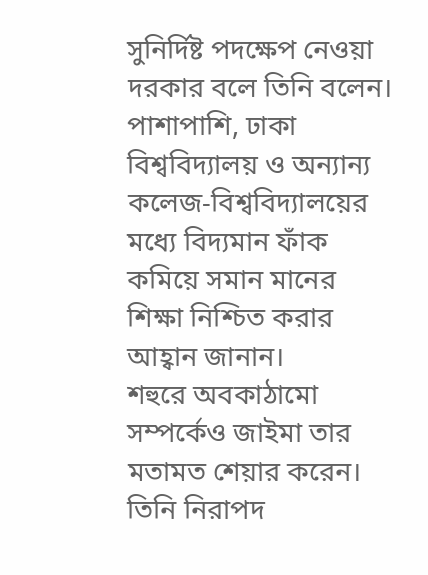সুনির্দিষ্ট পদক্ষেপ নেওয়া দরকার বলে তিনি বলেন। পাশাপাশি, ঢাকা বিশ্ববিদ্যালয় ও অন্যান্য কলেজ-বিশ্ববিদ্যালয়ের মধ্যে বিদ্যমান ফাঁক কমিয়ে সমান মানের শিক্ষা নিশ্চিত করার আহ্বান জানান।
শহুরে অবকাঠামো সম্পর্কেও জাইমা তার মতামত শেয়ার করেন। তিনি নিরাপদ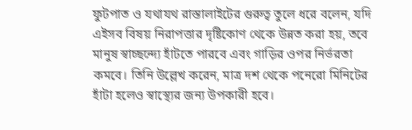ফুটপাত ও যথাযথ রাস্তালাইটের গুরুত্ব তুলে ধরে বলেন, যদি এইসব বিষয় নিরাপত্তার দৃষ্টিকোণ থেকে উন্নত করা হয়, তবে মানুষ স্বাচ্ছন্দ্যে হাঁটতে পারবে এবং গাড়ির ওপর নির্ভরতা কমবে। তিনি উল্লেখ করেন, মাত্র দশ থেকে পনেরো মিনিটের হাঁটা হলেও স্বাস্থ্যের জন্য উপকারী হবে।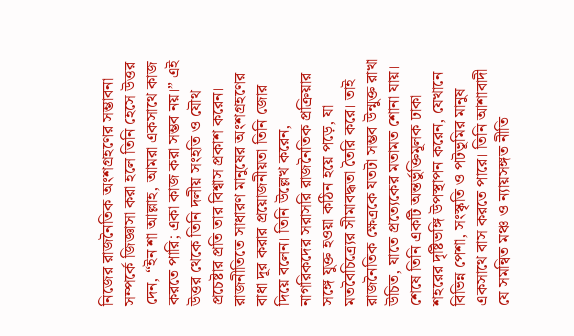নিজের রাজনৈতিক অংশগ্রহণের সম্ভাবনা সম্পর্কে জিজ্ঞাসা করা হলে তিনি হেসে উত্তর দেন, “ইন শা আল্লাহ, আমরা একসাথে কাজ করতে পারি; একা কাজ করা সম্ভব নয়।” এই উত্তর থেকে তিনি দলীয় সংহতি ও যৌথ প্রচেষ্টার প্রতি তার বিশ্বাস প্রকাশ করেন।
রাজনীতিতে সাধারণ মানুষের অংশগ্রহণের বাধা দূর করার প্রয়োজনীয়তা তিনি জোর দিয়ে বলেন। তিনি উল্লেখ করেন, নাগরিকদের সরাসরি রাজনৈতিক প্রক্রিয়ার সঙ্গে যুক্ত হওয়া কঠিন হয়ে পড়ে, যা মতবৈচিত্র্যের সীমাবদ্ধতা তৈরি করে। তাই রাজনৈতিক ক্ষেত্রকে যতটা সম্ভব উন্মুক্ত রাখা উচিত, যাতে প্রত্যেকের মতামত শোনা যায়।
শেষে তিনি একটি অন্তর্ভুক্তিমূলক ঢাকা শহরের দৃষ্টিভঙ্গি উপস্থাপন করেন, যেখানে বিভিন্ন পেশা, সংস্কৃতি ও পটভূমির মানুষ একসাথে বাস করতে পারে। তিনি আশাবাদী যে সমন্বিত মঞ্চ ও ন্যায়সঙ্গত নীতি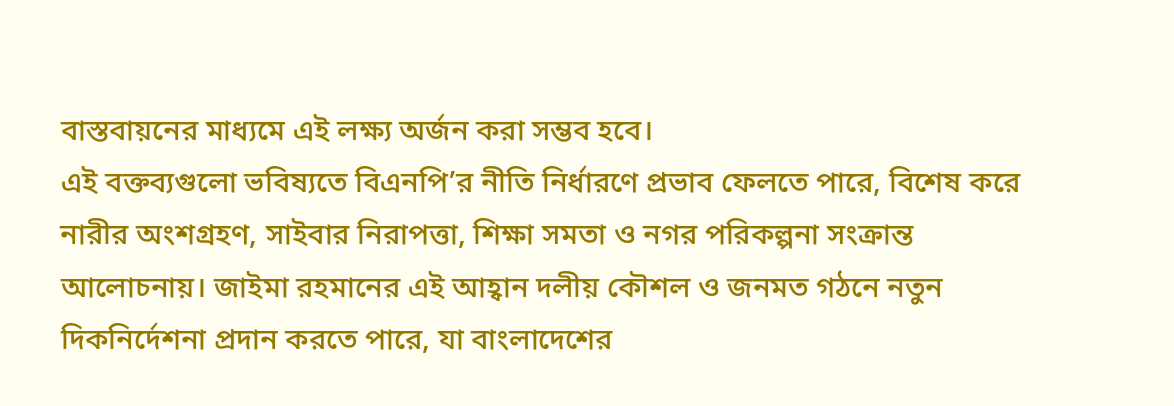বাস্তবায়নের মাধ্যমে এই লক্ষ্য অর্জন করা সম্ভব হবে।
এই বক্তব্যগুলো ভবিষ্যতে বিএনপি’র নীতি নির্ধারণে প্রভাব ফেলতে পারে, বিশেষ করে নারীর অংশগ্রহণ, সাইবার নিরাপত্তা, শিক্ষা সমতা ও নগর পরিকল্পনা সংক্রান্ত আলোচনায়। জাইমা রহমানের এই আহ্বান দলীয় কৌশল ও জনমত গঠনে নতুন দিকনির্দেশনা প্রদান করতে পারে, যা বাংলাদেশের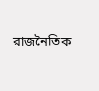রাজনৈতিক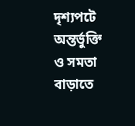দৃশ্যপটে অন্তর্ভুক্তি ও সমতা বাড়াতে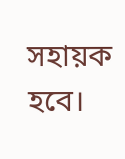সহায়ক হবে।